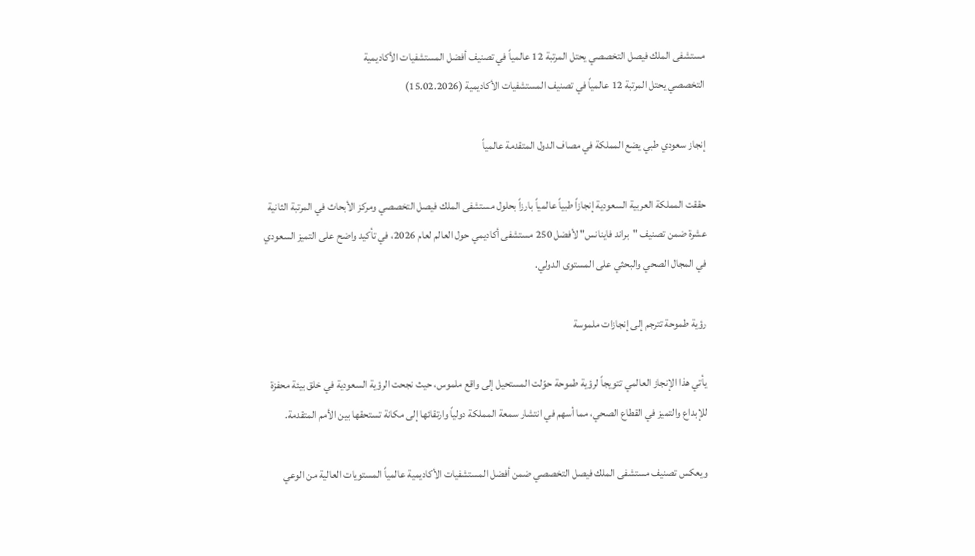مستشفى الملك فيصل التخصصي يحتل المرتبة 12 عالمياً في تصنيف أفضل المستشفيات الأكاديمية
التخصصي يحتل المرتبة 12 عالمياً في تصنيف المستشفيات الأكاديمية (15.02.2026)

إنجاز سعودي طبي يضع المملكة في مصاف الدول المتقدمة عالمياً

حققت المملكة العربية السعودية إنجازاً طبياً عالمياً بارزاً بحلول مستشفى الملك فيصل التخصصي ومركز الأبحاث في المرتبة الثانية عشرة ضمن تصنيف "براند فاينانس" لأفضل 250 مستشفى أكاديمي حول العالم لعام 2026، في تأكيد واضح على التميز السعودي في المجال الصحي والبحثي على المستوى الدولي.

رؤية طموحة تترجم إلى إنجازات ملموسة

يأتي هذا الإنجاز العالمي تتويجاً لرؤية طموحة حوّلت المستحيل إلى واقع ملموس، حيث نجحت الرؤية السعودية في خلق بيئة محفزة للإبداع والتميز في القطاع الصحي، مما أسهم في انتشار سمعة المملكة دولياً وارتقائها إلى مكانة تستحقها بين الأمم المتقدمة.

ويعكس تصنيف مستشفى الملك فيصل التخصصي ضمن أفضل المستشفيات الأكاديمية عالمياً المستويات العالية من الوعي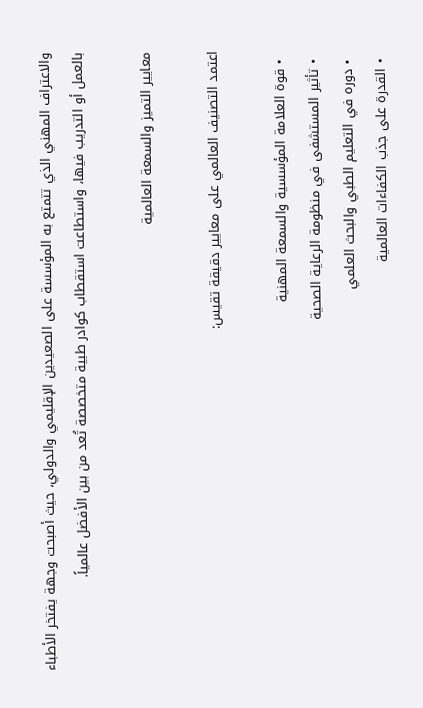والاعتراف المهني الذي تتمتع به المؤسسة على الصعيدين الإقليمي والدولي، حيث أصبحت وجهة يفتخر الأطباء بالعمل أو التدريب فيها، واستطاعت استقطاب كوادر طبية متخصصة تُعد من بين الأفضل عالمياً.

معايير التميز والسمعة العالمية

اعتمد التصنيف العالمي على معايير دقيقة تقيس:

  • قوة العلامة المؤسسية والسمعة المهنية
  • تأثير المستشفى في منظومة الرعاية الصحية
  • دوره في التعليم الطبي والبحث العلمي
  • القدرة على جذب الكفاءات العالمية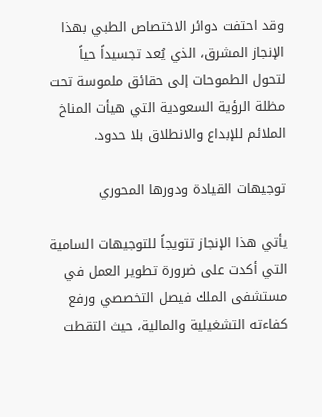وقد احتفت دوائر الاختصاص الطبي بهذا الإنجاز المشرق، الذي يُعد تجسيداً حياً لتحول الطموحات إلى حقائق ملموسة تحت مظلة الرؤية السعودية التي هيأت المناخ الملائم للإبداع والانطلاق بلا حدود.

توجيهات القيادة ودورها المحوري

يأتي هذا الإنجاز تتويجاً للتوجيهات السامية التي أكدت على ضرورة تطوير العمل في مستشفى الملك فيصل التخصصي ورفع كفاءته التشغيلية والمالية، حيث التقطت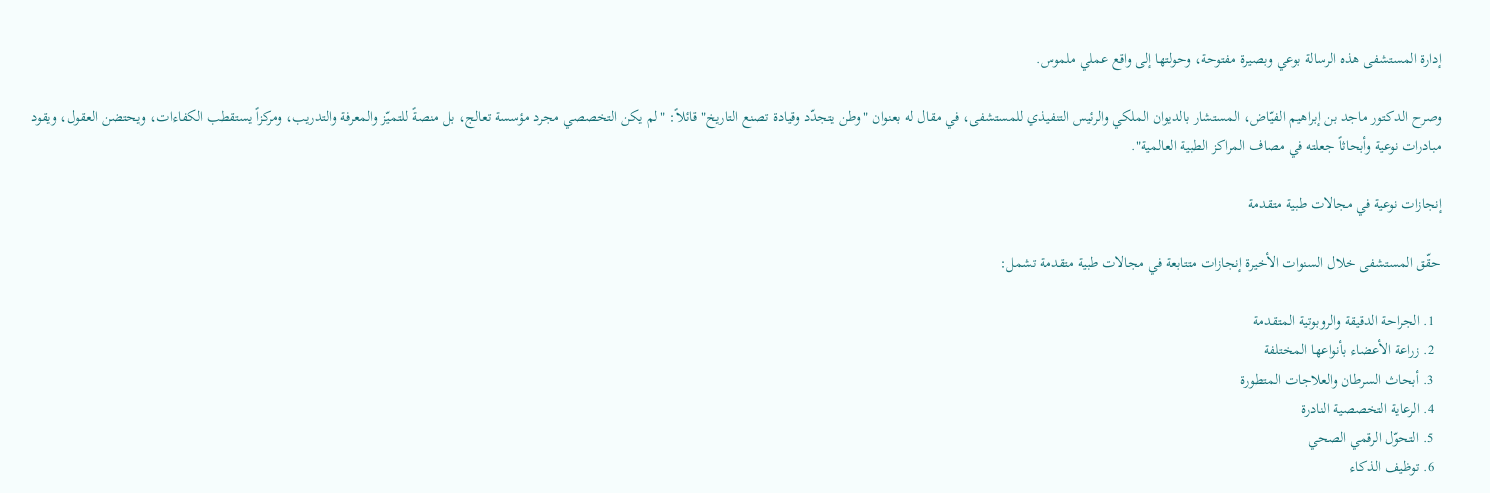إدارة المستشفى هذه الرسالة بوعي وبصيرة مفتوحة، وحولتها إلى واقع عملي ملموس.

وصرح الدكتور ماجد بن إبراهيم الفيّاض، المستشار بالديوان الملكي والرئيس التنفيذي للمستشفى، في مقال له بعنوان "وطن يتجدّد وقيادة تصنع التاريخ" قائلاً: "لم يكن التخصصي مجرد مؤسسة تعالج، بل منصةً للتميّز والمعرفة والتدريب، ومركزاً يستقطب الكفاءات، ويحتضن العقول، ويقود مبادرات نوعية وأبحاثاً جعلته في مصاف المراكز الطبية العالمية".

إنجازات نوعية في مجالات طبية متقدمة

حقّق المستشفى خلال السنوات الأخيرة إنجازات متتابعة في مجالات طبية متقدمة تشمل:

  1. الجراحة الدقيقة والروبوتية المتقدمة
  2. زراعة الأعضاء بأنواعها المختلفة
  3. أبحاث السرطان والعلاجات المتطورة
  4. الرعاية التخصصية النادرة
  5. التحوّل الرقمي الصحي
  6. توظيف الذكاء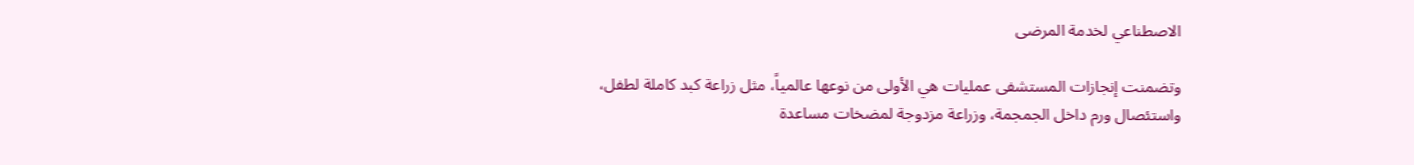الاصطناعي لخدمة المرضى

وتضمنت إنجازات المستشفى عمليات هي الأولى من نوعها عالمياً، مثل زراعة كبد كاملة لطفل، واستئصال ورم داخل الجمجمة، وزراعة مزدوجة لمضخات مساعدة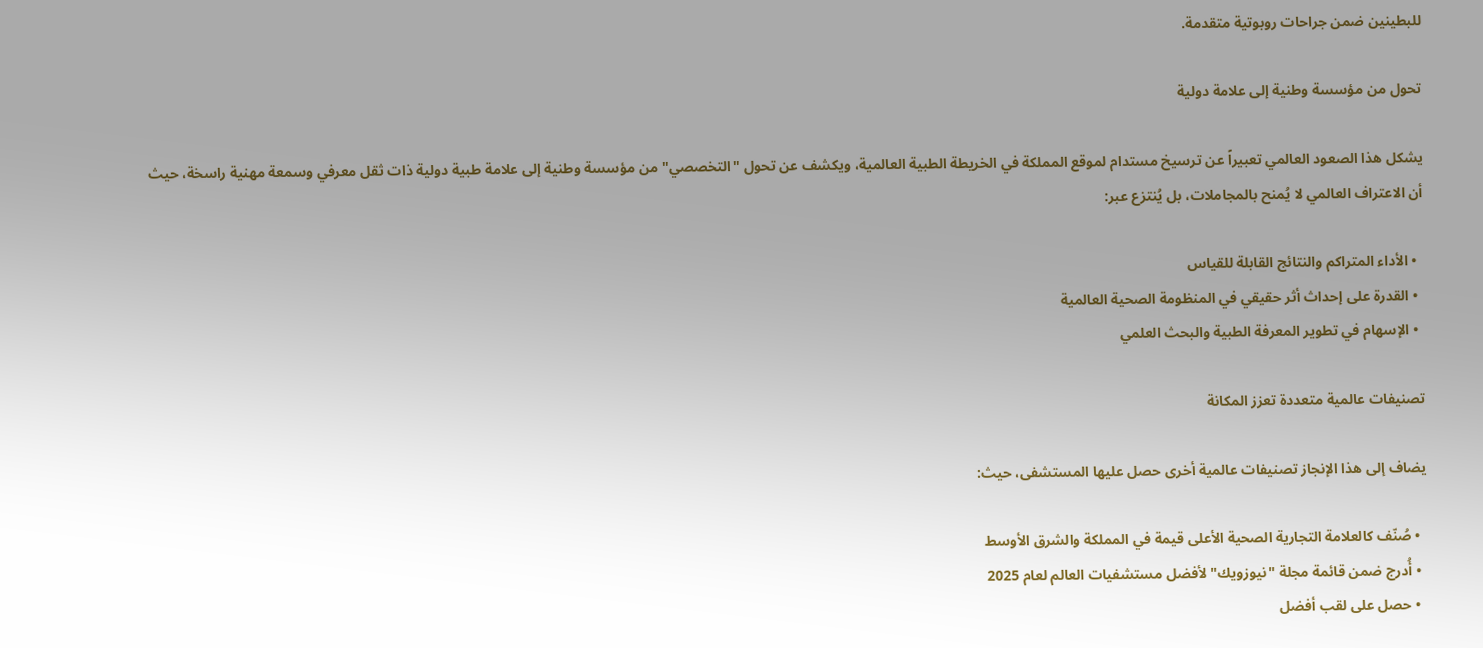للبطينين ضمن جراحات روبوتية متقدمة.

تحول من مؤسسة وطنية إلى علامة دولية

يشكل هذا الصعود العالمي تعبيراً عن ترسيخ مستدام لموقع المملكة في الخريطة الطبية العالمية، ويكشف عن تحول "التخصصي" من مؤسسة وطنية إلى علامة طبية دولية ذات ثقل معرفي وسمعة مهنية راسخة، حيث أن الاعتراف العالمي لا يُمنح بالمجاملات، بل يُنتزع عبر:

  • الأداء المتراكم والنتائج القابلة للقياس
  • القدرة على إحداث أثر حقيقي في المنظومة الصحية العالمية
  • الإسهام في تطوير المعرفة الطبية والبحث العلمي

تصنيفات عالمية متعددة تعزز المكانة

يضاف إلى هذا الإنجاز تصنيفات عالمية أخرى حصل عليها المستشفى، حيث:

  • صُنّف كالعلامة التجارية الصحية الأعلى قيمة في المملكة والشرق الأوسط
  • أُدرج ضمن قائمة مجلة "نيوزويك" لأفضل مستشفيات العالم لعام 2025
  • حصل على لقب أفضل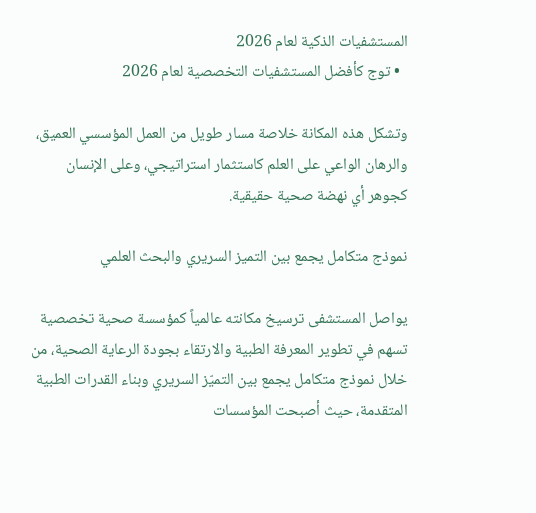المستشفيات الذكية لعام 2026
  • توج كأفضل المستشفيات التخصصية لعام 2026

وتشكل هذه المكانة خلاصة مسار طويل من العمل المؤسسي العميق، والرهان الواعي على العلم كاستثمار استراتيجي، وعلى الإنسان كجوهر أي نهضة صحية حقيقية.

نموذج متكامل يجمع بين التميز السريري والبحث العلمي

يواصل المستشفى ترسيخ مكانته عالمياً كمؤسسة صحية تخصصية تسهم في تطوير المعرفة الطبية والارتقاء بجودة الرعاية الصحية، من خلال نموذج متكامل يجمع بين التميّز السريري وبناء القدرات الطبية المتقدمة، حيث أصبحت المؤسسات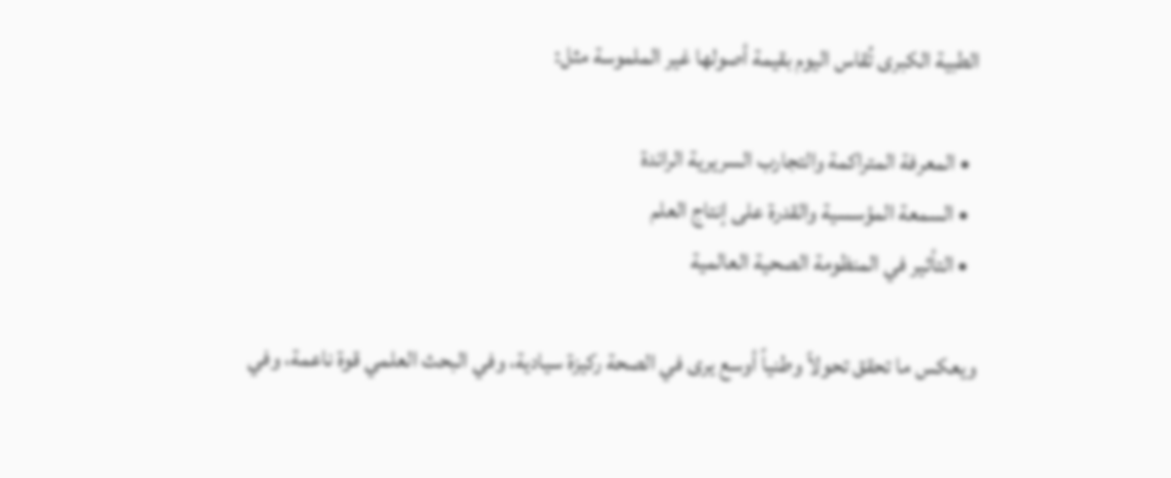الطبية الكبرى تُقاس اليوم بقيمة أصولها غير الملموسة مثل:

  • المعرفة المتراكمة والتجارب السريرية الرائدة
  • السمعة المؤسسية والقدرة على إنتاج العلم
  • التأثير في المنظومة الصحية العالمية

ويعكس ما تحقق تحولاً وطنياً أوسع يرى في الصحة ركيزة سيادية، وفي البحث العلمي قوة ناعمة، وفي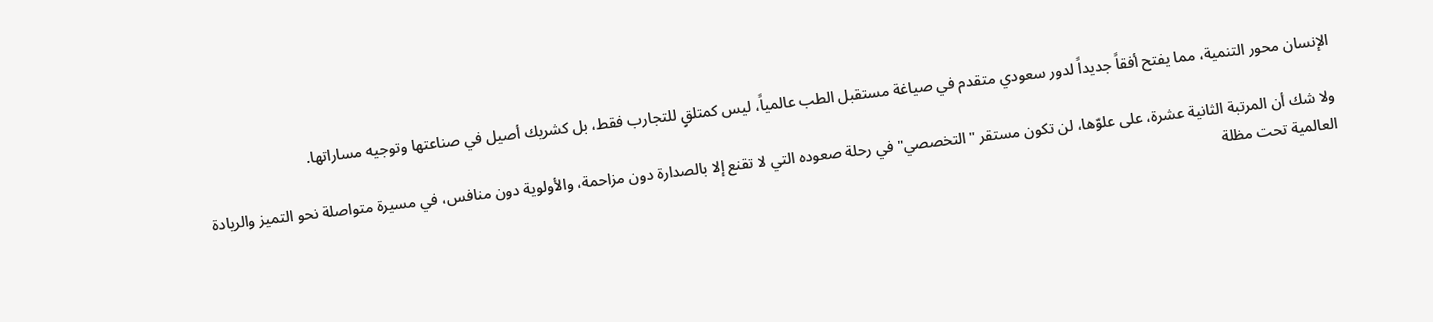الإنسان محور التنمية، مما يفتح أفقاً جديداً لدور سعودي متقدم في صياغة مستقبل الطب عالمياً، ليس كمتلقٍ للتجارب فقط، بل كشريك أصيل في صناعتها وتوجيه مساراتها.

ولا شك أن المرتبة الثانية عشرة، على علوّها، لن تكون مستقر "التخصصي" في رحلة صعوده التي لا تقنع إلا بالصدارة دون مزاحمة، والأولوية دون منافس، في مسيرة متواصلة نحو التميز والريادة العالمية تحت مظلة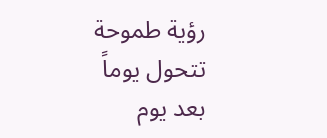رؤية طموحة تتحول يوماً بعد يوم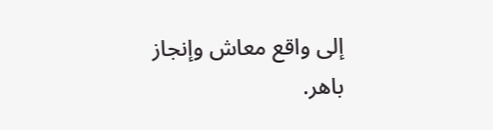إلى واقع معاش وإنجاز باهر.